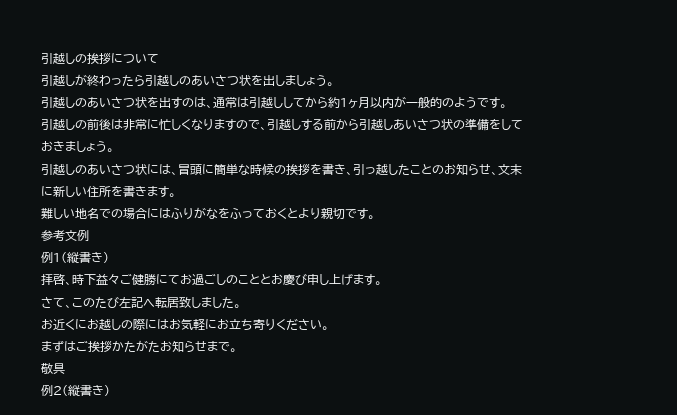引越しの挨拶について
引越しが終わったら引越しのあいさつ状を出しましょう。
引越しのあいさつ状を出すのは、通常は引越ししてから約1ヶ月以内が一般的のようです。
引越しの前後は非常に忙しくなりますので、引越しする前から引越しあいさつ状の準備をしておきましょう。
引越しのあいさつ状には、冒頭に簡単な時候の挨拶を書き、引っ越したことのお知らせ、文末に新しい住所を書きます。
難しい地名での場合にはふりがなをふっておくとより親切です。
参考文例
例1(縦書き)
拝啓、時下益々ご健勝にてお過ごしのこととお慶び申し上げます。
さて、このたび左記へ転居致しました。
お近くにお越しの際にはお気軽にお立ち寄りください。
まずはご挨拶かたがたお知らせまで。
敬具
例2(縦書き)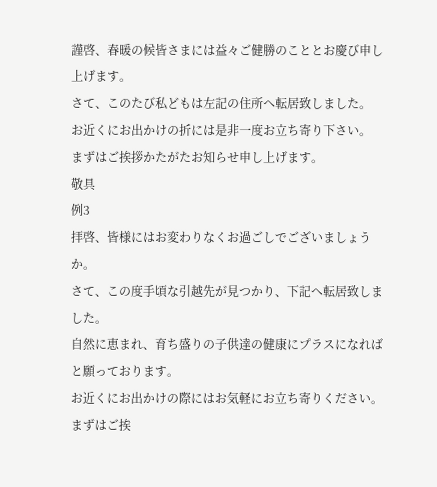謹啓、春暖の候皆さまには益々ご健勝のこととお慶び申し上げます。
さて、このたび私どもは左記の住所へ転居致しました。
お近くにお出かけの折には是非一度お立ち寄り下さい。
まずはご挨拶かたがたお知らせ申し上げます。
敬具
例3
拝啓、皆様にはお変わりなくお過ごしでございましょうか。
さて、この度手頃な引越先が見つかり、下記へ転居致しました。
自然に恵まれ、育ち盛りの子供達の健康にプラスになればと願っております。
お近くにお出かけの際にはお気軽にお立ち寄りください。
まずはご挨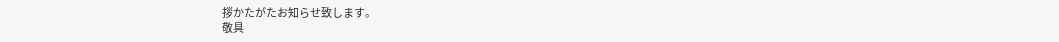拶かたがたお知らせ致します。
敬具